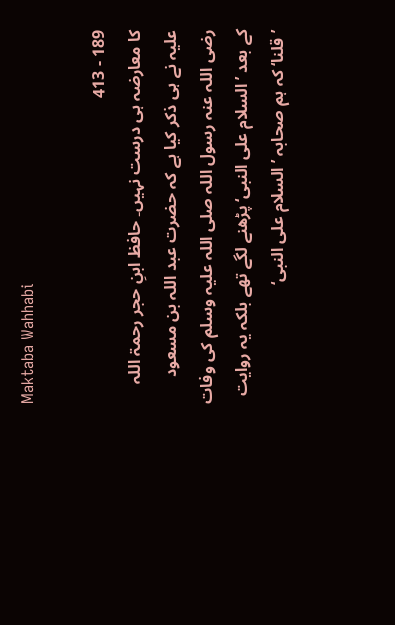Maktaba Wahhabi

189 - 413
کا معارضہ ہی درست نہیں۔ حافظ ابنِ حجر رحمۃ اللہ علیہ نے ہی ذکر کیا ہے کہ حضرت عبد اللہ بن مسعود رضی اللہ عنہ رسول اللہ صلی اللہ علیہ وسلم کی وفات کے بعد ’السلام علی النبی‘ پڑھنے لگے تھے بلکہ یہ روایت ’قلنا‘ کہ ہم صحابہ ’السلام علی النبی‘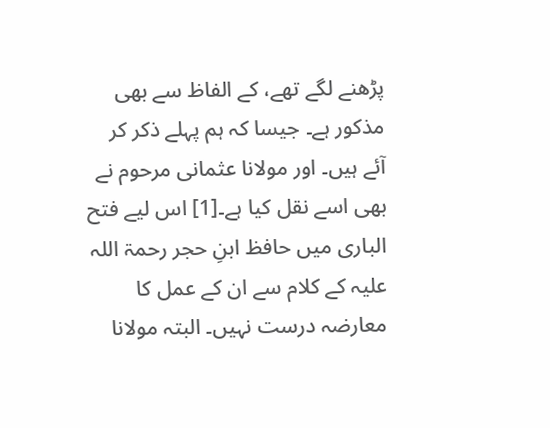پڑھنے لگے تھے، کے الفاظ سے بھی مذکور ہے۔ جیسا کہ ہم پہلے ذکر کر آئے ہیں۔ اور مولانا عثمانی مرحوم نے بھی اسے نقل کیا ہے۔[1] اس لیے فتح الباری میں حافظ ابنِ حجر رحمۃ اللہ علیہ کے کلام سے ان کے عمل کا معارضہ درست نہیں۔ البتہ مولانا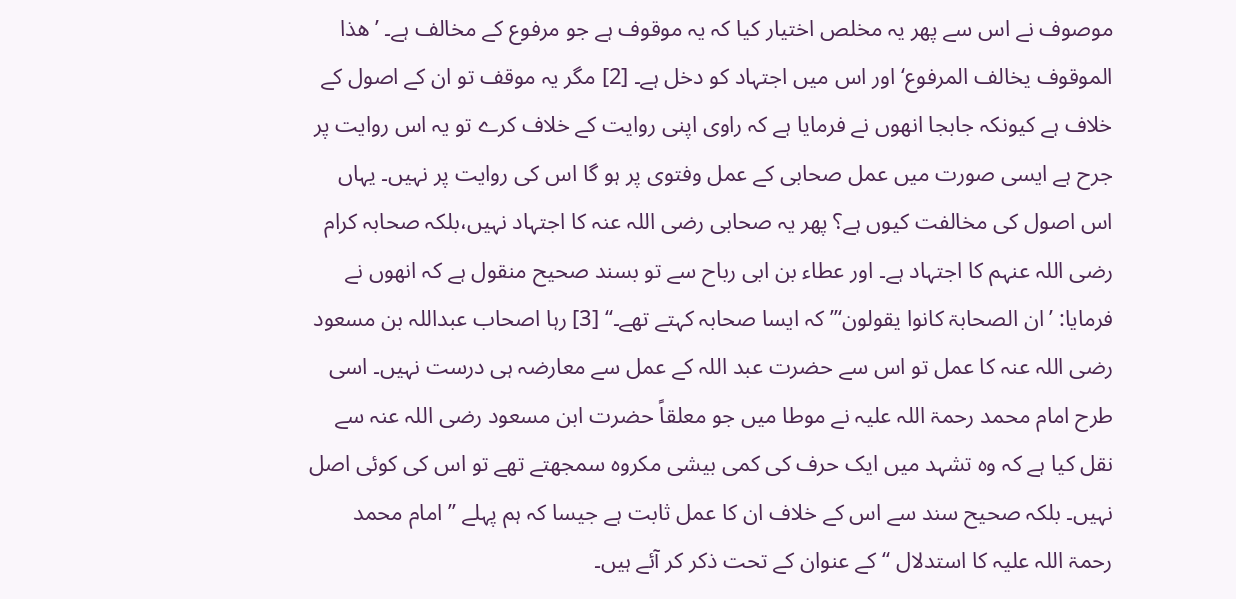موصوف نے اس سے پھر یہ مخلص اختیار کیا کہ یہ موقوف ہے جو مرفوع کے مخالف ہے۔ ’ھذا الموقوف یخالف المرفوع‘ اور اس میں اجتہاد کو دخل ہے۔ [2] مگر یہ موقف تو ان کے اصول کے خلاف ہے کیونکہ جابجا انھوں نے فرمایا ہے کہ راوی اپنی روایت کے خلاف کرے تو یہ اس روایت پر جرح ہے ایسی صورت میں عمل صحابی کے عمل وفتوی پر ہو گا اس کی روایت پر نہیں۔ یہاں اس اصول کی مخالفت کیوں ہے؟ پھر یہ صحابی رضی اللہ عنہ کا اجتہاد نہیں،بلکہ صحابہ کرام رضی اللہ عنہم کا اجتہاد ہے۔ اور عطاء بن ابی رباح سے تو بسند صحیح منقول ہے کہ انھوں نے فرمایا: ’ان الصحابۃ کانوا یقولون‘’’ کہ ایسا صحابہ کہتے تھے۔‘‘ [3] رہا اصحاب عبداللہ بن مسعود رضی اللہ عنہ کا عمل تو اس سے حضرت عبد اللہ کے عمل سے معارضہ ہی درست نہیں۔ اسی طرح امام محمد رحمۃ اللہ علیہ نے موطا میں جو معلقاً حضرت ابن مسعود رضی اللہ عنہ سے نقل کیا ہے کہ وہ تشہد میں ایک حرف کی کمی بیشی مکروہ سمجھتے تھے تو اس کی کوئی اصل نہیں۔ بلکہ صحیح سند سے اس کے خلاف ان کا عمل ثابت ہے جیسا کہ ہم پہلے ’’ امام محمد رحمۃ اللہ علیہ کا استدلال ‘‘ کے عنوان کے تحت ذکر کر آئے ہیں۔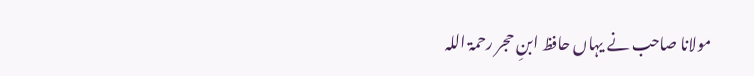مولانا صاحب نے یہاں حافظ ابنِ حجر رحمۃ اللہ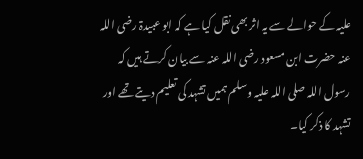علیہ کے حوالے سے یہ اثر بھی نقل کیا ہے کہ ابو عبیدۃ رضی اللہ عنہ حضرت ابن مسعود رضی اللہ عنہ سے بیان کرتے ہیں کہ رسول اللہ صلی اللہ علیہ وسلم ہمیں تشہد کی تعلیم دیتے تھے اور تشہد کا ذکر کیا۔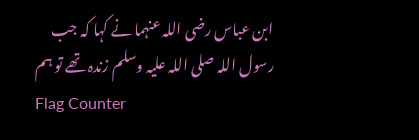ابن عباس رضی اللہ عنہما نے کہا کہ جب رسول اللہ صلی اللہ علیہ وسلم زندہ تھے تو ہم
Flag Counter